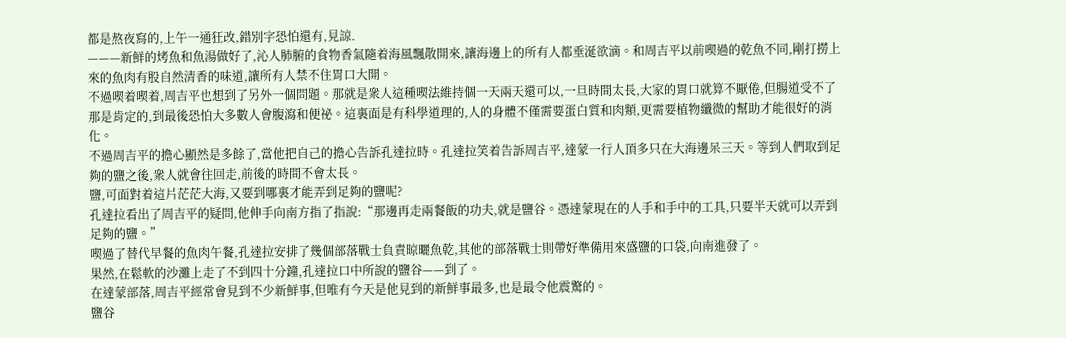都是熬夜寫的,上午一通狂改,錯別字恐怕還有,見諒.
———新鮮的烤魚和魚湯做好了,沁人肺腑的食物香氣隨着海風飄散開來,讓海邊上的所有人都垂涎欲滴。和周吉平以前喫過的乾魚不同,剛打撈上來的魚肉有股自然清香的味道,讓所有人禁不住胃口大開。
不過喫着喫着,周吉平也想到了另外一個問題。那就是衆人這種喫法維持個一天兩天還可以,一旦時間太長,大家的胃口就算不厭倦,但腸道受不了那是肯定的,到最後恐怕大多數人會腹瀉和便祕。這裏面是有科學道理的,人的身體不僅需要蛋白質和肉類,更需要植物纖微的幫助才能很好的消化。
不過周吉平的擔心顯然是多餘了,當他把自己的擔心告訴孔達拉時。孔達拉笑着告訴周吉平,達蒙一行人頂多只在大海邊呆三天。等到人們取到足夠的鹽之後,衆人就會往回走,前後的時間不會太長。
鹽,可面對着這片茫茫大海,又要到哪裏才能弄到足夠的鹽呢?
孔達拉看出了周吉平的疑問,他伸手向南方指了指說:“那邊再走兩餐飯的功夫,就是鹽谷。憑達蒙現在的人手和手中的工具,只要半天就可以弄到足夠的鹽。”
喫過了替代早餐的魚肉午餐,孔達拉安排了幾個部落戰士負責晾曬魚乾,其他的部落戰士則帶好準備用來盛鹽的口袋,向南進發了。
果然,在鬆軟的沙灘上走了不到四十分鐘,孔達拉口中所說的鹽谷——到了。
在達蒙部落,周吉平經常會見到不少新鮮事,但唯有今天是他見到的新鮮事最多,也是最令他震驚的。
鹽谷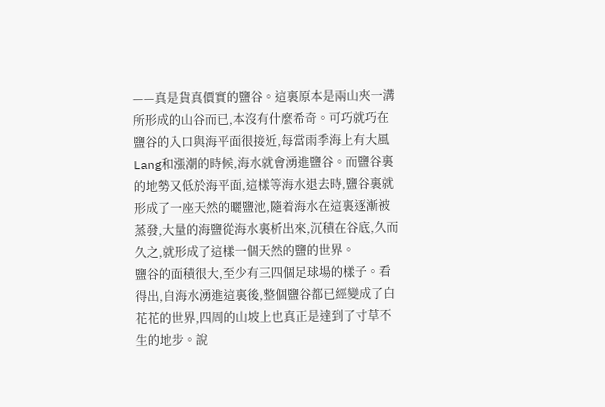——真是貨真價實的鹽谷。這裏原本是兩山夾一溝所形成的山谷而已,本沒有什麼希奇。可巧就巧在鹽谷的入口與海平面很接近,每當雨季海上有大風Lang和漲潮的時候,海水就會湧進鹽谷。而鹽谷裏的地勢又低於海平面,這樣等海水退去時,鹽谷裏就形成了一座天然的曬鹽池,隨着海水在這裏逐漸被蒸發,大量的海鹽從海水裏析出來,沉積在谷底,久而久之,就形成了這樣一個天然的鹽的世界。
鹽谷的面積很大,至少有三四個足球場的樣子。看得出,自海水湧進這裏後,整個鹽谷都已經變成了白花花的世界,四周的山坡上也真正是達到了寸草不生的地步。說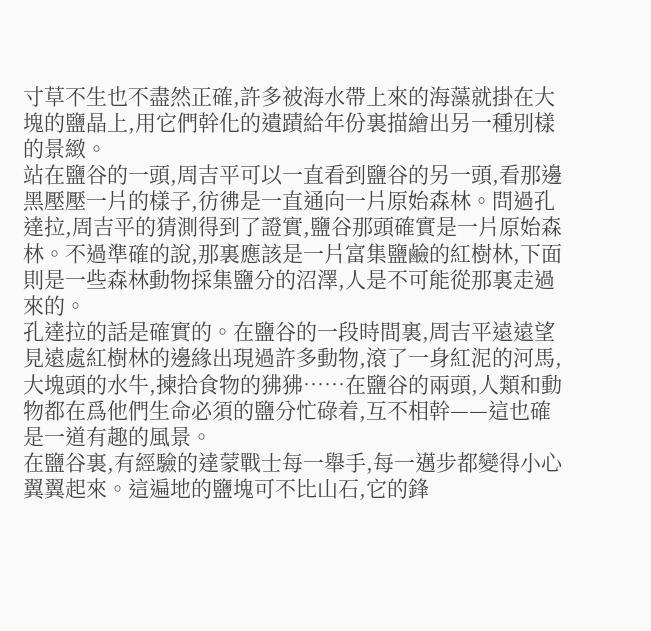寸草不生也不盡然正確,許多被海水帶上來的海藻就掛在大塊的鹽晶上,用它們幹化的遺蹟給年份裏描繪出另一種別樣的景緻。
站在鹽谷的一頭,周吉平可以一直看到鹽谷的另一頭,看那邊黑壓壓一片的樣子,彷彿是一直通向一片原始森林。問過孔達拉,周吉平的猜測得到了證實,鹽谷那頭確實是一片原始森林。不過準確的說,那裏應該是一片富集鹽鹼的紅樹林,下面則是一些森林動物採集鹽分的沼澤,人是不可能從那裏走過來的。
孔達拉的話是確實的。在鹽谷的一段時間裏,周吉平遠遠望見遠處紅樹林的邊緣出現過許多動物,滾了一身紅泥的河馬,大塊頭的水牛,揀拾食物的狒狒……在鹽谷的兩頭,人類和動物都在爲他們生命必須的鹽分忙碌着,互不相幹——這也確是一道有趣的風景。
在鹽谷裏,有經驗的達蒙戰士每一舉手,每一邁步都變得小心翼翼起來。這遍地的鹽塊可不比山石,它的鋒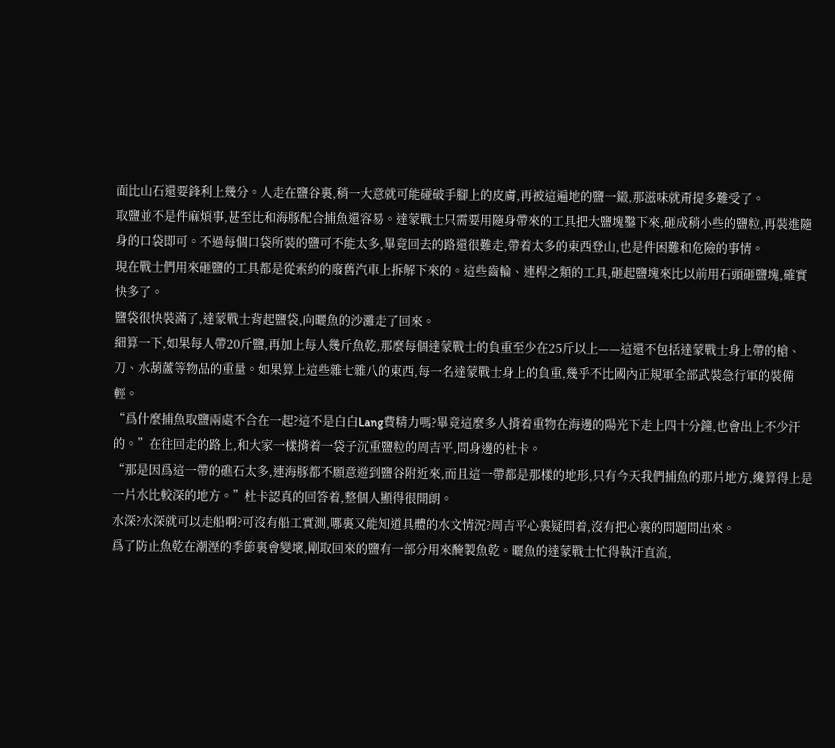面比山石還要鋒利上幾分。人走在鹽谷裏,稍一大意就可能碰破手腳上的皮膚,再被這遍地的鹽一鎩,那滋味就甭提多難受了。
取鹽並不是件麻煩事,甚至比和海豚配合捕魚還容易。達蒙戰士只需要用隨身帶來的工具把大鹽塊鑿下來,砸成稍小些的鹽粒,再裝進隨身的口袋即可。不過每個口袋所裝的鹽可不能太多,畢竟回去的路還很難走,帶着太多的東西登山,也是件困難和危險的事情。
現在戰士們用來砸鹽的工具都是從索約的廢舊汽車上拆解下來的。這些齒輪、連桿之類的工具,砸起鹽塊來比以前用石頭砸鹽塊,確實快多了。
鹽袋很快裝滿了,達蒙戰士背起鹽袋,向曬魚的沙灘走了回來。
細算一下,如果每人帶20斤鹽,再加上每人幾斤魚乾,那麼每個達蒙戰士的負重至少在25斤以上——這還不包括達蒙戰士身上帶的槍、刀、水葫蘆等物品的重量。如果算上這些雜七雜八的東西,每一名達蒙戰士身上的負重,幾乎不比國內正規軍全部武裝急行軍的裝備輕。
“爲什麼捕魚取鹽兩處不合在一起?這不是白白Lang費精力嗎?畢竟這麼多人揹着重物在海邊的陽光下走上四十分鐘,也會出上不少汗的。”在往回走的路上,和大家一樣揹着一袋子沉重鹽粒的周吉平,問身邊的杜卡。
“那是因爲這一帶的礁石太多,連海豚都不願意遊到鹽谷附近來,而且這一帶都是那樣的地形,只有今天我們捕魚的那片地方,纔算得上是一片水比較深的地方。”杜卡認真的回答着,整個人顯得很開朗。
水深?水深就可以走船啊?可沒有船工實測,哪裏又能知道具體的水文情況?周吉平心裏疑問着,沒有把心裏的問題問出來。
爲了防止魚乾在潮溼的季節裏會變壞,剛取回來的鹽有一部分用來醃製魚乾。曬魚的達蒙戰士忙得執汗直流,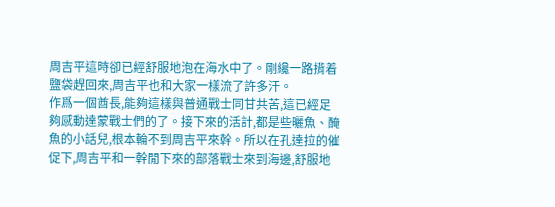周吉平這時卻已經舒服地泡在海水中了。剛纔一路揹着鹽袋趕回來,周吉平也和大家一樣流了許多汗。
作爲一個酋長,能夠這樣與普通戰士同甘共苦,這已經足夠感動達蒙戰士們的了。接下來的活計,都是些曬魚、醃魚的小話兒,根本輪不到周吉平來幹。所以在孔達拉的催促下,周吉平和一幹閒下來的部落戰士來到海邊,舒服地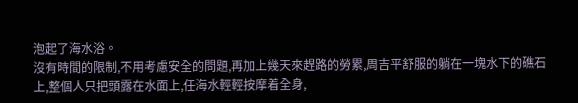泡起了海水浴。
沒有時間的限制,不用考慮安全的問題,再加上幾天來趕路的勞累,周吉平舒服的躺在一塊水下的礁石上,整個人只把頭露在水面上,任海水輕輕按摩着全身,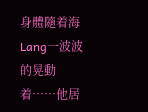身體隨着海Lang一波波的晃動着……他居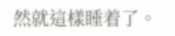然就這樣睡着了。